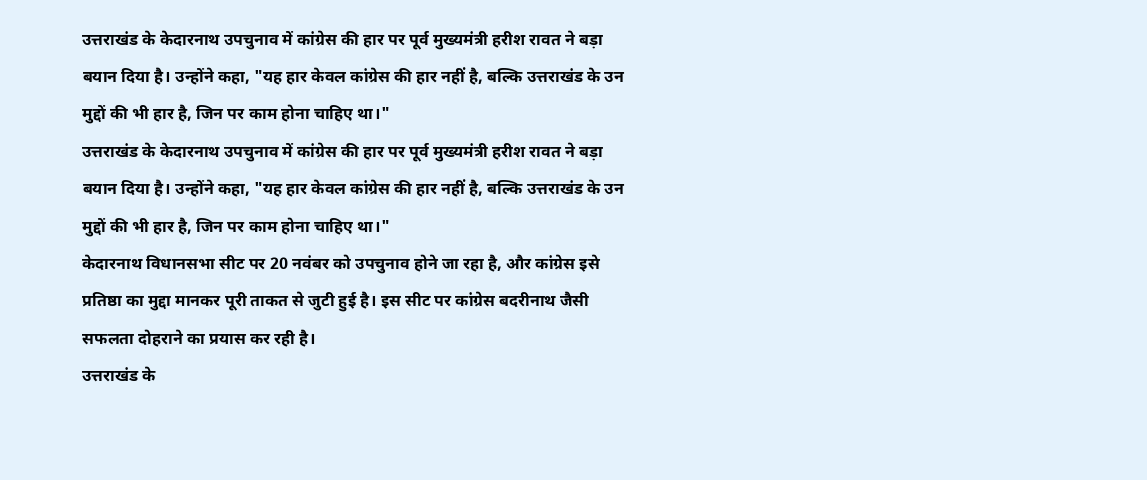उत्तराखंड के केदारनाथ उपचुनाव में कांग्रेस की हार पर पूर्व मुख्यमंत्री हरीश रावत ने बड़ा बयान दिया है। उन्होंने कहा, "यह हार केवल कांग्रेस की हार नहीं है, बल्कि उत्तराखंड के उन मुद्दों की भी हार है, जिन पर काम होना चाहिए था।"
उत्तराखंड के केदारनाथ उपचुनाव में कांग्रेस की हार पर पूर्व मुख्यमंत्री हरीश रावत ने बड़ा बयान दिया है। उन्होंने कहा, "यह हार केवल कांग्रेस की हार नहीं है, बल्कि उत्तराखंड के उन मुद्दों की भी हार है, जिन पर काम होना चाहिए था।"
केदारनाथ विधानसभा सीट पर 20 नवंबर को उपचुनाव होने जा रहा है, और कांग्रेस इसे प्रतिष्ठा का मुद्दा मानकर पूरी ताकत से जुटी हुई है। इस सीट पर कांग्रेस बदरीनाथ जैसी सफलता दोहराने का प्रयास कर रही है।
उत्तराखंड के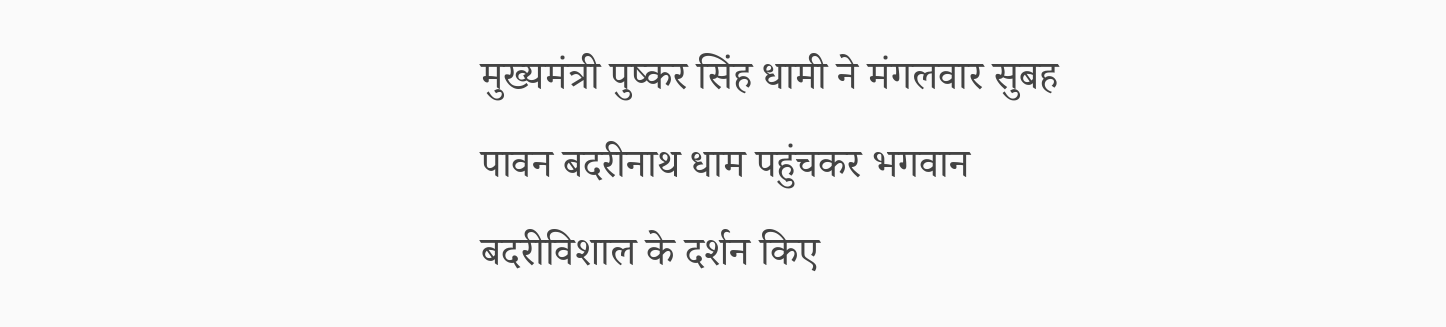मुख्यमंत्री पुष्कर सिंह धामी ने मंगलवार सुबह पावन बदरीनाथ धाम पहुंचकर भगवान बदरीविशाल के दर्शन किए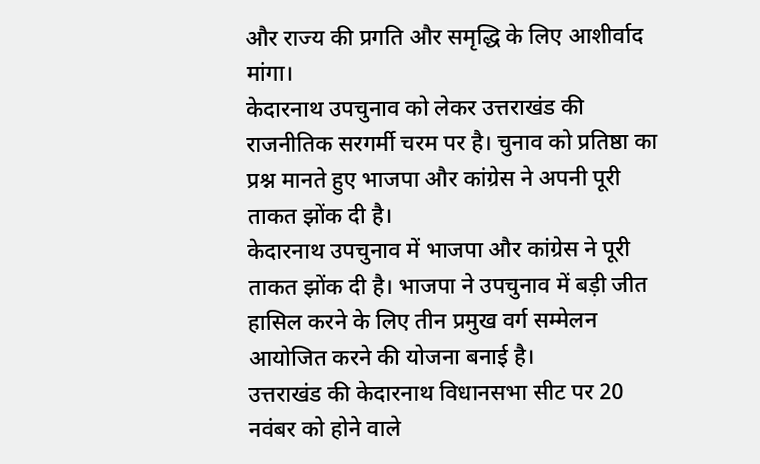और राज्य की प्रगति और समृद्धि के लिए आशीर्वाद मांगा।
केदारनाथ उपचुनाव को लेकर उत्तराखंड की राजनीतिक सरगर्मी चरम पर है। चुनाव को प्रतिष्ठा का प्रश्न मानते हुए भाजपा और कांग्रेस ने अपनी पूरी ताकत झोंक दी है।
केदारनाथ उपचुनाव में भाजपा और कांग्रेस ने पूरी ताकत झोंक दी है। भाजपा ने उपचुनाव में बड़ी जीत हासिल करने के लिए तीन प्रमुख वर्ग सम्मेलन आयोजित करने की योजना बनाई है।
उत्तराखंड की केदारनाथ विधानसभा सीट पर 20 नवंबर को होने वाले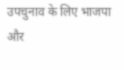उपचुनाव के लिए भाजपा और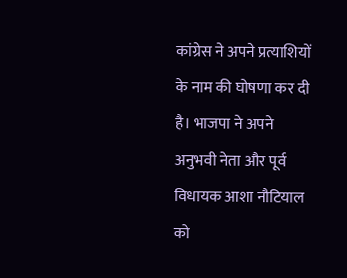कांग्रेस ने अपने प्रत्याशियों के नाम की घोषणा कर दी है। भाजपा ने अपने अनुभवी नेता और पूर्व विधायक आशा नौटियाल को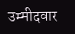उम्मीदवार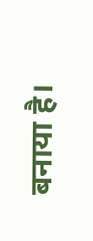बनाया है।